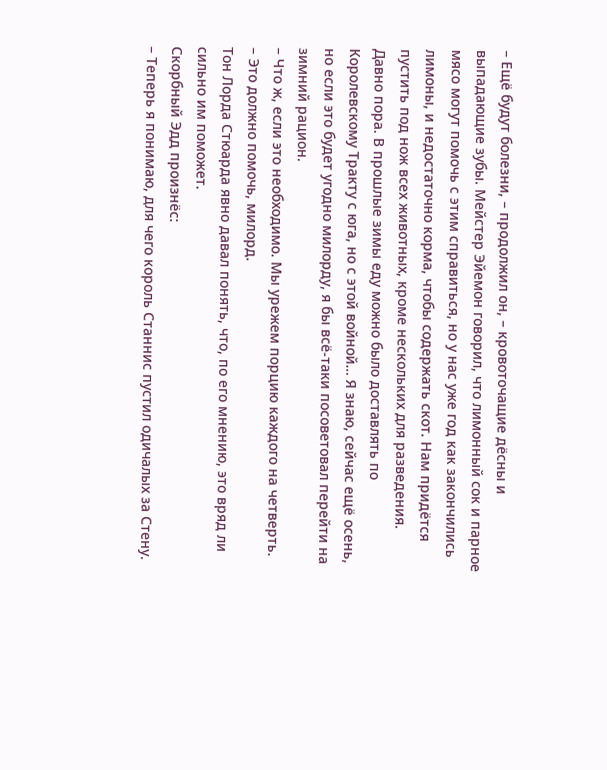– Ещё будут болезни, – продолжил он, – кровоточащие дёсны и выпадающие зубы. Мейстер Эйемон говорил, что лимонный сок и парное мясо могут помочь с этим справиться, но у нас уже год как закончились лимоны, и недостаточно корма, чтобы содержать скот. Нам придётся пустить под нож всех животных, кроме нескольких для разведения. Давно пора. В прошлые зимы еду можно было доставлять по Королевскому Тракту с юга, но с этой войной… Я знаю, сейчас ещё осень, но если это будет угодно милорду, я бы всё-таки посоветовал перейти на зимний рацион.
– Что ж, если это необходимо. Мы урежем порцию каждого на четверть.
– Это должно помочь, милорд.
Тон Лорда Стюарда явно давал понять, что, по его мнению, это вряд ли сильно им поможет.
Скорбный Эдд произнёс:
– Теперь я понимаю, для чего король Станнис пустил одичалых за Стену.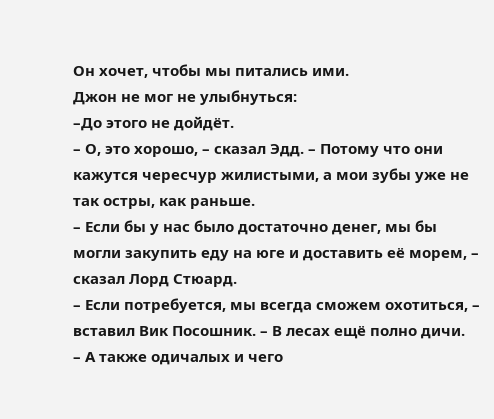Он хочет, чтобы мы питались ими.
Джон не мог не улыбнуться:
–До этого не дойдёт.
– О, это хорошо, – сказал Эдд. – Потому что они кажутся чересчур жилистыми, а мои зубы уже не так остры, как раньше.
– Если бы у нас было достаточно денег, мы бы могли закупить еду на юге и доставить её морем, – сказал Лорд Стюард.
– Если потребуется, мы всегда сможем охотиться, – вставил Вик Посошник. – В лесах ещё полно дичи.
– А также одичалых и чего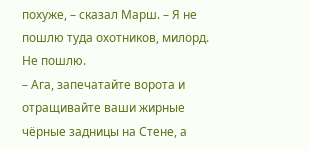похуже, – сказал Марш. – Я не пошлю туда охотников, милорд. Не пошлю.
– Ага, запечатайте ворота и отращивайте ваши жирные чёрные задницы на Стене, а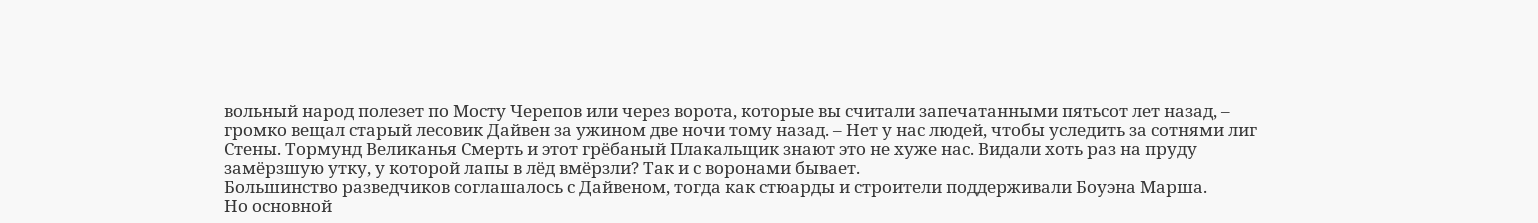вольный народ полезет по Мосту Черепов или через ворота, которые вы считали запечатанными пятьсот лет назад, – громко вещал старый лесовик Дайвен за ужином две ночи тому назад. – Нет у нас людей, чтобы уследить за сотнями лиг Стены. Тормунд Великанья Смерть и этот грёбаный Плакальщик знают это не хуже нас. Видали хоть раз на пруду замёрзшую утку, у которой лапы в лёд вмёрзли? Так и с воронами бывает.
Большинство разведчиков соглашалось с Дайвеном, тогда как стюарды и строители поддерживали Боуэна Марша.
Но основной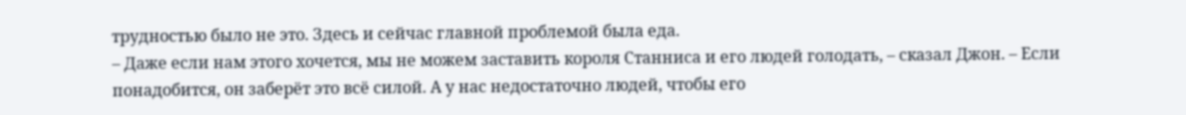трудностью было не это. Здесь и сейчас главной проблемой была еда.
– Даже если нам этого хочется, мы не можем заставить короля Станниса и его людей голодать, – сказал Джон. – Если понадобится, он заберёт это всё силой. А у нас недостаточно людей, чтобы его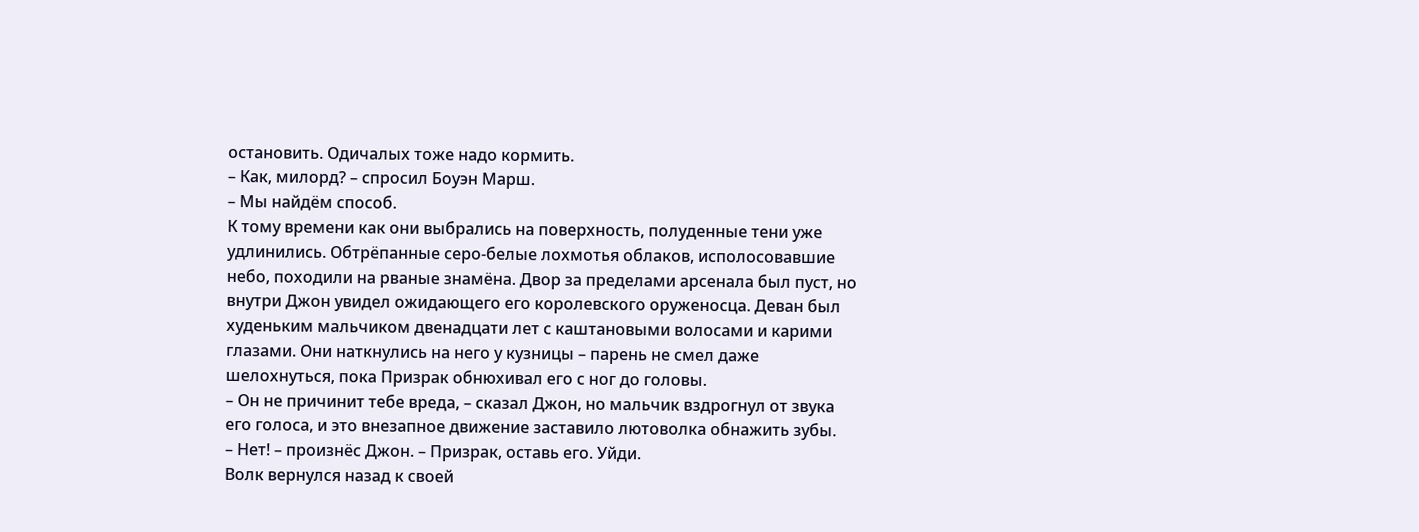остановить. Одичалых тоже надо кормить.
– Как, милорд? – спросил Боуэн Марш.
– Мы найдём способ.
К тому времени как они выбрались на поверхность, полуденные тени уже удлинились. Обтрёпанные серо-белые лохмотья облаков, исполосовавшие небо, походили на рваные знамёна. Двор за пределами арсенала был пуст, но внутри Джон увидел ожидающего его королевского оруженосца. Деван был худеньким мальчиком двенадцати лет с каштановыми волосами и карими глазами. Они наткнулись на него у кузницы – парень не смел даже шелохнуться, пока Призрак обнюхивал его с ног до головы.
– Он не причинит тебе вреда, – сказал Джон, но мальчик вздрогнул от звука его голоса, и это внезапное движение заставило лютоволка обнажить зубы.
– Нет! – произнёс Джон. – Призрак, оставь его. Уйди.
Волк вернулся назад к своей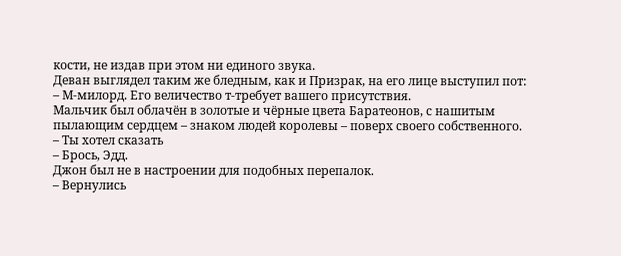кости, не издав при этом ни единого звука.
Деван выглядел таким же бледным, как и Призрак, на его лице выступил пот:
– М-милорд. Его величество т-требует вашего присутствия.
Мальчик был облачён в золотые и чёрные цвета Баратеонов, с нашитым пылающим сердцем – знаком людей королевы – поверх своего собственного.
– Ты хотел сказать
– Брось, Эдд.
Джон был не в настроении для подобных перепалок.
– Вернулись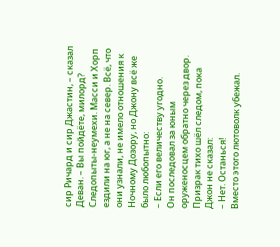сир Ричард и сир Джастин, – сказал Деван. – Вы пойдёте, милорд?
Следопыты-неумехи. Масси и Хорп ездили на юг, а не на север. Всё, что они узнали, не имело отношения к Ночному Дозору, но Джону всё же было любопытно:
– Если его величеству угодно.
Он последовал за юным оруженосцем обратно через двор. Призрак тихо шёл следом, пока Джон не сказал:
– Нет. Останься!
Вместо этого лютоволк убежал.